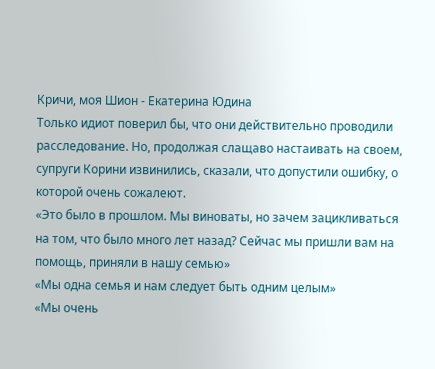Кричи, моя Шион - Екатерина Юдина
Только идиот поверил бы, что они действительно проводили расследование. Но, продолжая слащаво настаивать на своем, супруги Корини извинились, сказали, что допустили ошибку, о которой очень сожалеют.
«Это было в прошлом. Мы виноваты, но зачем зацикливаться на том, что было много лет назад? Сейчас мы пришли вам на помощь, приняли в нашу семью»
«Мы одна семья и нам следует быть одним целым»
«Мы очень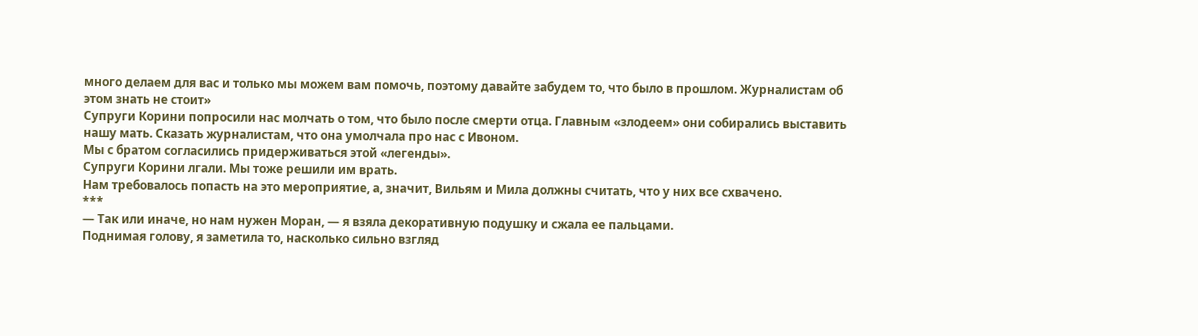много делаем для вас и только мы можем вам помочь, поэтому давайте забудем то, что было в прошлом. Журналистам об этом знать не стоит»
Супруги Корини попросили нас молчать о том, что было после смерти отца. Главным «злодеем» они собирались выставить нашу мать. Сказать журналистам, что она умолчала про нас с Ивоном.
Мы с братом согласились придерживаться этой «легенды».
Супруги Корини лгали. Мы тоже решили им врать.
Нам требовалось попасть на это мероприятие, а, значит, Вильям и Мила должны считать, что у них все схвачено.
***
— Так или иначе, но нам нужен Моран, — я взяла декоративную подушку и сжала ее пальцами.
Поднимая голову, я заметила то, насколько сильно взгляд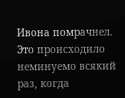Ивона помрачнел. Это происходило неминуемо всякий раз, когда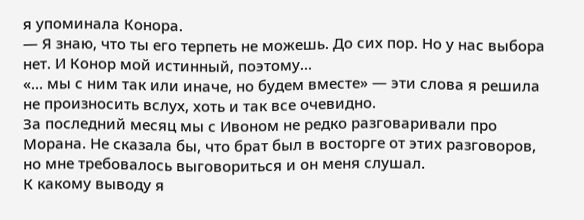я упоминала Конора.
— Я знаю, что ты его терпеть не можешь. До сих пор. Но у нас выбора нет. И Конор мой истинный, поэтому…
«… мы с ним так или иначе, но будем вместе» — эти слова я решила не произносить вслух, хоть и так все очевидно.
За последний месяц мы с Ивоном не редко разговаривали про Морана. Не сказала бы, что брат был в восторге от этих разговоров, но мне требовалось выговориться и он меня слушал.
К какому выводу я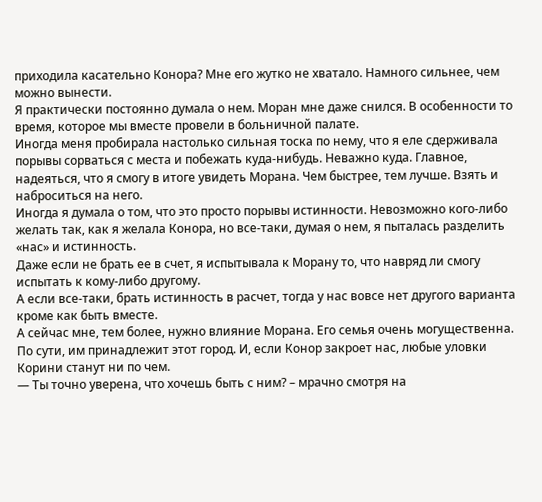приходила касательно Конора? Мне его жутко не хватало. Намного сильнее, чем можно вынести.
Я практически постоянно думала о нем. Моран мне даже снился. В особенности то время, которое мы вместе провели в больничной палате.
Иногда меня пробирала настолько сильная тоска по нему, что я еле сдерживала порывы сорваться с места и побежать куда-нибудь. Неважно куда. Главное, надеяться, что я смогу в итоге увидеть Морана. Чем быстрее, тем лучше. Взять и наброситься на него.
Иногда я думала о том, что это просто порывы истинности. Невозможно кого-либо желать так, как я желала Конора, но все-таки, думая о нем, я пыталась разделить «нас» и истинность.
Даже если не брать ее в счет, я испытывала к Морану то, что навряд ли смогу испытать к кому-либо другому.
А если все-таки, брать истинность в расчет, тогда у нас вовсе нет другого варианта кроме как быть вместе.
А сейчас мне, тем более, нужно влияние Морана. Его семья очень могущественна. По сути, им принадлежит этот город. И, если Конор закроет нас, любые уловки Корини станут ни по чем.
— Ты точно уверена, что хочешь быть с ним? – мрачно смотря на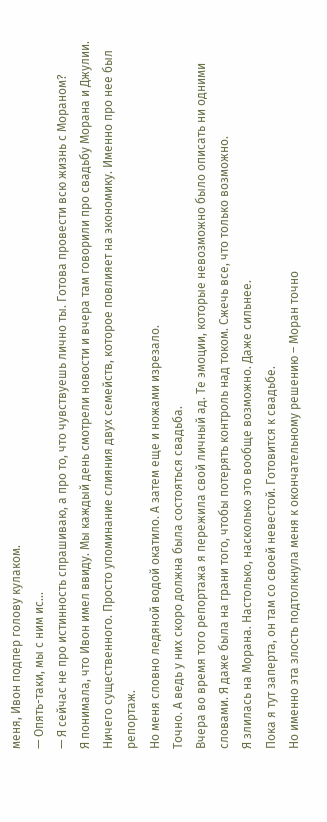меня, Ивон подпер голову кулаком.
— Опять-таки, мы с ним ис…
— Я сейчас не про истинность спрашиваю, а про то, что чувствуешь лично ты. Готова провести всю жизнь с Мораном?
Я понимала, что Ивон имел ввиду. Мы каждый день смотрели новости и вчера там говорили про свадьбу Морана и Джулии. Ничего существенного. Просто упоминание слияния двух семейств, которое повлияет на экономику. Именно про нее был репортаж.
Но меня словно ледяной водой окатило. А затем еще и ножами изрезало.
Точно. А ведь у них скоро должна была состояться свадьба.
Вчера во время того репортажа я пережила свой личный ад. Те эмоции, которые невозможно было описать ни одними словами. Я даже была на грани того, чтобы потерять контроль над током. Сжечь все, что только возможно.
Я злилась на Морана. Настолько, насколько это вообще возможно. Даже сильнее.
Пока я тут заперта, он там со своей невестой. Готовится к свадьбе.
Но именно эта злость подтолкнула меня к окончательному решению – Моран точно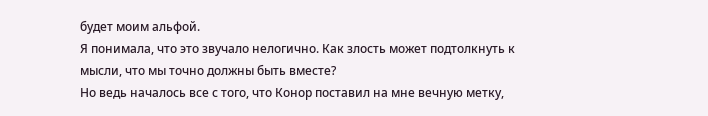будет моим альфой.
Я понимала, что это звучало нелогично. Как злость может подтолкнуть к мысли, что мы точно должны быть вместе?
Но ведь началось все с того, что Конор поставил на мне вечную метку,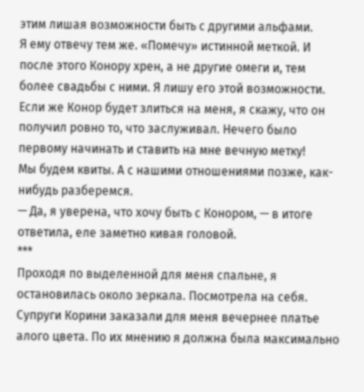этим лишая возможности быть с другими альфами.
Я ему отвечу тем же. «Помечу» истинной меткой. И после этого Конору хрен, а не другие омеги и, тем более свадьбы с ними. Я лишу его этой возможности. Если же Конор будет злиться на меня, я скажу, что он получил ровно то, что заслуживал. Нечего было первому начинать и ставить на мне вечную метку!
Мы будем квиты. А с нашими отношениями позже, как-нибудь разберемся.
— Да, я уверена, что хочу быть с Конором, — в итоге ответила, еле заметно кивая головой.
***
Проходя по выделенной для меня спальне, я остановилась около зеркала. Посмотрела на себя.
Супруги Корини заказали для меня вечернее платье алого цвета. По их мнению я должна была максимально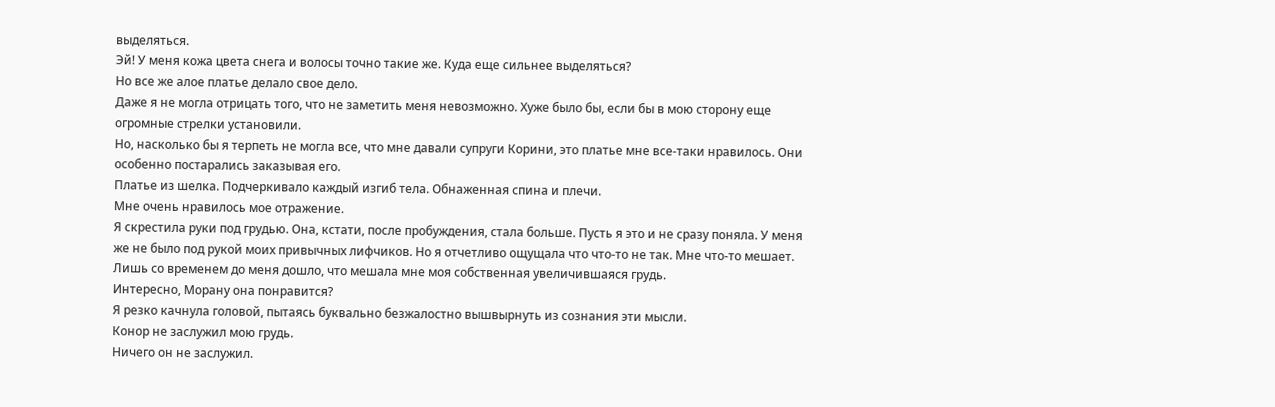выделяться.
Эй! У меня кожа цвета снега и волосы точно такие же. Куда еще сильнее выделяться?
Но все же алое платье делало свое дело.
Даже я не могла отрицать того, что не заметить меня невозможно. Хуже было бы, если бы в мою сторону еще огромные стрелки установили.
Но, насколько бы я терпеть не могла все, что мне давали супруги Корини, это платье мне все-таки нравилось. Они особенно постарались заказывая его.
Платье из шелка. Подчеркивало каждый изгиб тела. Обнаженная спина и плечи.
Мне очень нравилось мое отражение.
Я скрестила руки под грудью. Она, кстати, после пробуждения, стала больше. Пусть я это и не сразу поняла. У меня же не было под рукой моих привычных лифчиков. Но я отчетливо ощущала что что-то не так. Мне что-то мешает. Лишь со временем до меня дошло, что мешала мне моя собственная увеличившаяся грудь.
Интересно, Морану она понравится?
Я резко качнула головой, пытаясь буквально безжалостно вышвырнуть из сознания эти мысли.
Конор не заслужил мою грудь.
Ничего он не заслужил.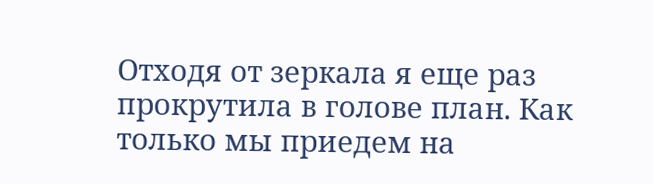Отходя от зеркала я еще раз прокрутила в голове план. Как только мы приедем на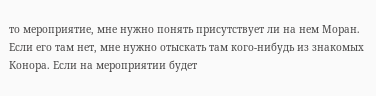то мероприятие, мне нужно понять присутствует ли на нем Моран.
Если его там нет, мне нужно отыскать там кого-нибудь из знакомых Конора. Если на мероприятии будет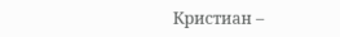Кристиан –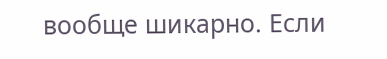вообще шикарно. Если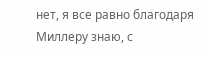нет, я все равно благодаря Миллеру знаю, с